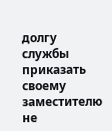долгу службы приказать своему заместителю не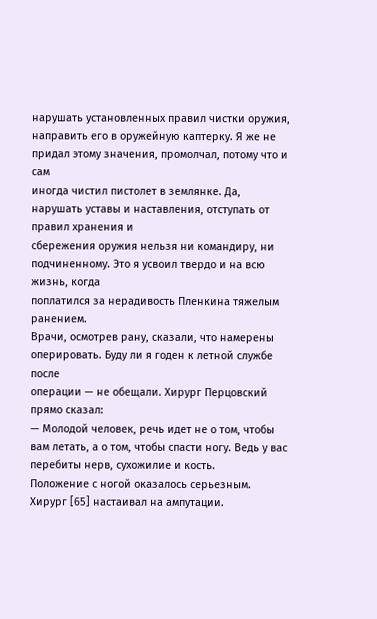нарушать установленных правил чистки оружия, направить его в оружейную каптерку. Я же не придал этому значения, промолчал, потому что и сам
иногда чистил пистолет в землянке. Да, нарушать уставы и наставления, отступать от правил хранения и
сбережения оружия нельзя ни командиру, ни подчиненному. Это я усвоил твердо и на всю жизнь, когда
поплатился за нерадивость Пленкина тяжелым ранением.
Врачи, осмотрев рану, сказали, что намерены оперировать. Буду ли я годен к летной службе после
операции — не обещали. Хирург Перцовский прямо сказал:
— Молодой человек, речь идет не о том, чтобы вам летать, а о том, чтобы спасти ногу. Ведь у вас
перебиты нерв, сухожилие и кость.
Положение с ногой оказалось серьезным. Хирург [65] настаивал на ампутации.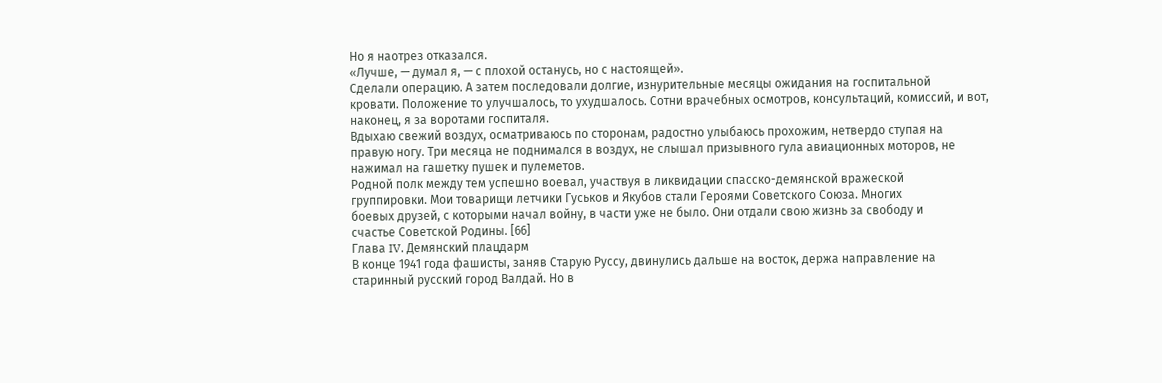Но я наотрез отказался.
«Лучше, — думал я, — с плохой останусь, но с настоящей».
Сделали операцию. А затем последовали долгие, изнурительные месяцы ожидания на госпитальной
кровати. Положение то улучшалось, то ухудшалось. Сотни врачебных осмотров, консультаций, комиссий, и вот, наконец, я за воротами госпиталя.
Вдыхаю свежий воздух, осматриваюсь по сторонам, радостно улыбаюсь прохожим, нетвердо ступая на
правую ногу. Три месяца не поднимался в воздух, не слышал призывного гула авиационных моторов, не
нажимал на гашетку пушек и пулеметов.
Родной полк между тем успешно воевал, участвуя в ликвидации спасско-демянской вражеской
группировки. Мои товарищи летчики Гуськов и Якубов стали Героями Советского Союза. Многих
боевых друзей, с которыми начал войну, в части уже не было. Они отдали свою жизнь за свободу и
счастье Советской Родины. [66]
Глава IV. Демянский плацдарм
В конце 1941 года фашисты, заняв Старую Руссу, двинулись дальше на восток, держа направление на
старинный русский город Валдай. Но в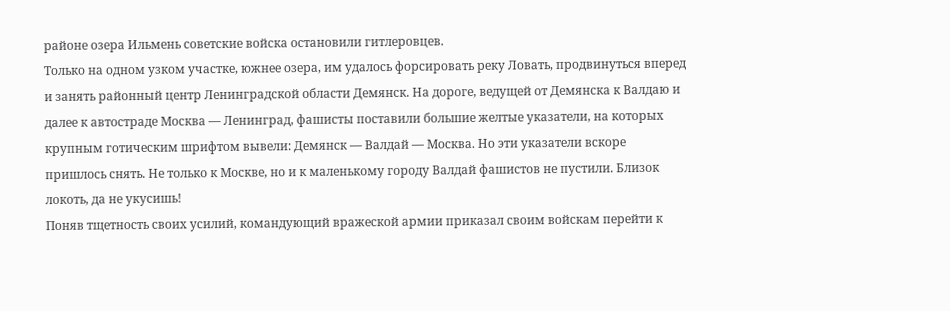районе озера Ильмень советские войска остановили гитлеровцев.
Только на одном узком участке, южнее озера, им удалось форсировать реку Ловать, продвинуться вперед
и занять районный центр Ленинградской области Демянск. На дороге, ведущей от Демянска к Валдаю и
далее к автостраде Москва — Ленинград, фашисты поставили большие желтые указатели, на которых
крупным готическим шрифтом вывели: Демянск — Валдай — Москва. Но эти указатели вскоре
пришлось снять. Не только к Москве, но и к маленькому городу Валдай фашистов не пустили. Близок
локоть, да не укусишь!
Поняв тщетность своих усилий, командующий вражеской армии приказал своим войскам перейти к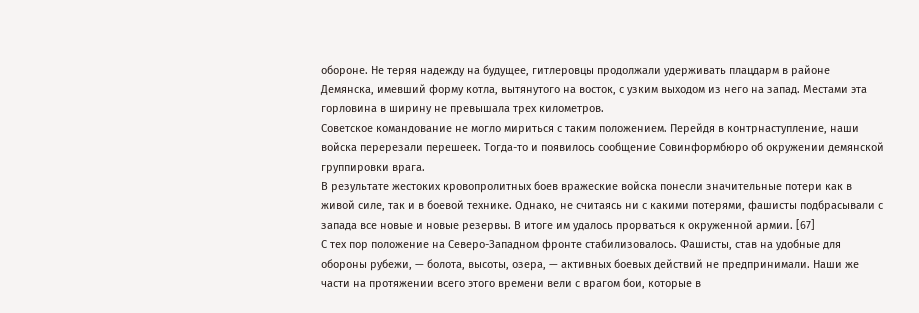обороне. Не теряя надежду на будущее, гитлеровцы продолжали удерживать плацдарм в районе
Демянска, имевший форму котла, вытянутого на восток, с узким выходом из него на запад. Местами эта
горловина в ширину не превышала трех километров.
Советское командование не могло мириться с таким положением. Перейдя в контрнаступление, наши
войска перерезали перешеек. Тогда-то и появилось сообщение Совинформбюро об окружении демянской
группировки врага.
В результате жестоких кровопролитных боев вражеские войска понесли значительные потери как в
живой силе, так и в боевой технике. Однако, не считаясь ни с какими потерями, фашисты подбрасывали с
запада все новые и новые резервы. В итоге им удалось прорваться к окруженной армии. [67]
С тех пор положение на Северо-Западном фронте стабилизовалось. Фашисты, став на удобные для
обороны рубежи, — болота, высоты, озера, — активных боевых действий не предпринимали. Наши же
части на протяжении всего этого времени вели с врагом бои, которые в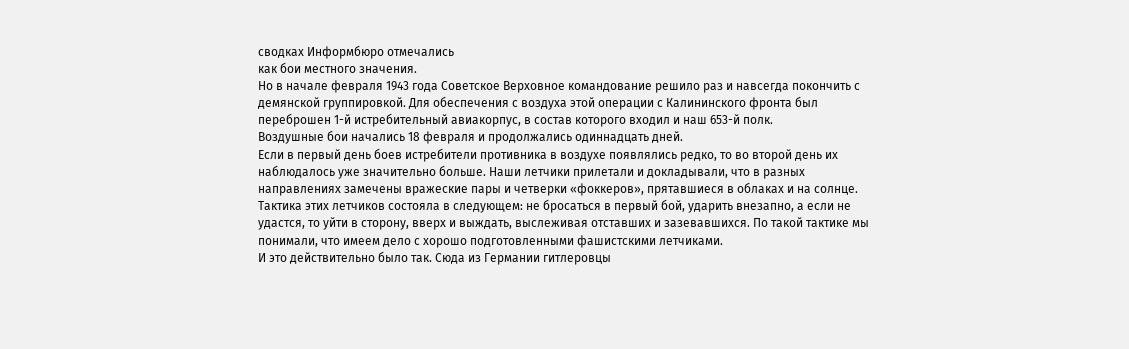сводках Информбюро отмечались
как бои местного значения.
Но в начале февраля 1943 года Советское Верховное командование решило раз и навсегда покончить с
демянской группировкой. Для обеспечения с воздуха этой операции с Калининского фронта был
переброшен 1-й истребительный авиакорпус, в состав которого входил и наш 653-й полк.
Воздушные бои начались 18 февраля и продолжались одиннадцать дней.
Если в первый день боев истребители противника в воздухе появлялись редко, то во второй день их
наблюдалось уже значительно больше. Наши летчики прилетали и докладывали, что в разных
направлениях замечены вражеские пары и четверки «фоккеров», прятавшиеся в облаках и на солнце.
Тактика этих летчиков состояла в следующем: не бросаться в первый бой, ударить внезапно, а если не
удастся, то уйти в сторону, вверх и выждать, выслеживая отставших и зазевавшихся. По такой тактике мы
понимали, что имеем дело с хорошо подготовленными фашистскими летчиками.
И это действительно было так. Сюда из Германии гитлеровцы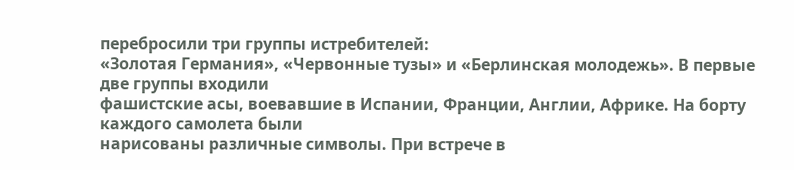перебросили три группы истребителей:
«Золотая Германия», «Червонные тузы» и «Берлинская молодежь». В первые две группы входили
фашистские асы, воевавшие в Испании, Франции, Англии, Африке. На борту каждого самолета были
нарисованы различные символы. При встрече в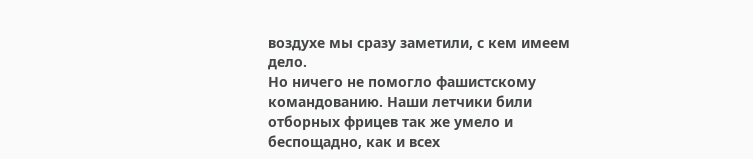воздухе мы сразу заметили, с кем имеем дело.
Но ничего не помогло фашистскому командованию. Наши летчики били отборных фрицев так же умело и
беспощадно, как и всех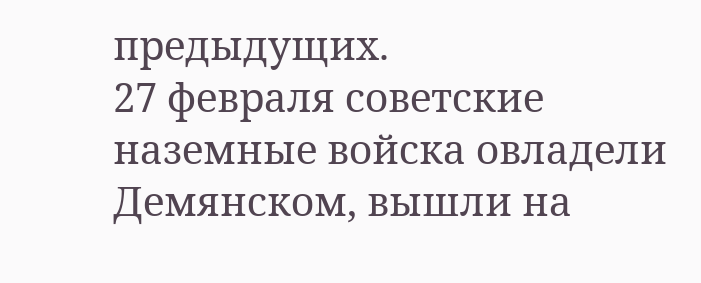предыдущих.
27 февраля советские наземные войска овладели Демянском, вышли на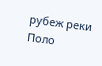рубеж реки Поло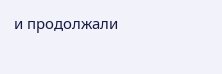и продолжали